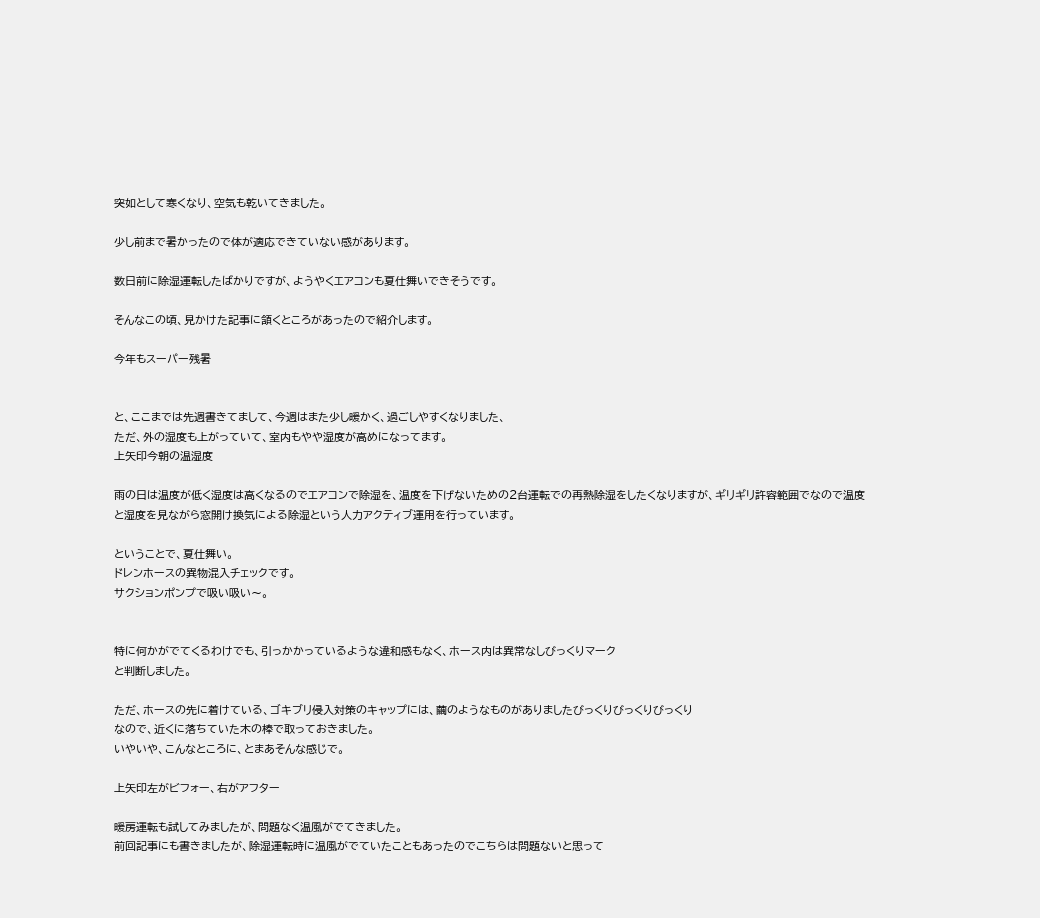突如として寒くなり、空気も乾いてきました。

少し前まで暑かったので体が適応できていない感があります。

数日前に除湿運転したばかりですが、ようやくエアコンも夏仕舞いできそうです。

そんなこの頃、見かけた記事に頷くところがあったので紹介します。

今年もスーパー残暑


と、ここまでは先週書きてまして、今週はまた少し暖かく、過ごしやすくなりました、
ただ、外の湿度も上がっていて、室内もやや湿度が高めになってます。
上矢印今朝の温湿度

雨の日は温度が低く湿度は高くなるのでエアコンで除湿を、温度を下げないための2台運転での再熱除湿をしたくなりますが、ギリギリ許容範囲でなので温度と湿度を見ながら窓開け換気による除湿という人力アクティブ運用を行っています。

ということで、夏仕舞い。
ドレンホースの異物混入チェックです。
サクションポンプで吸い吸い〜。


特に何かがでてくるわけでも、引っかかっているような違和感もなく、ホース内は異常なしびっくりマーク
と判断しました。

ただ、ホースの先に着けている、ゴキブリ侵入対策のキャップには、繭のようなものがありましたびっくりびっくりびっくり
なので、近くに落ちていた木の棒で取っておきました。
いやいや、こんなところに、とまあそんな感じで。

上矢印左がビフォー、右がアフター

暖房運転も試してみましたが、問題なく温風がでてきました。
前回記事にも書きましたが、除湿運転時に温風がでていたこともあったのでこちらは問題ないと思って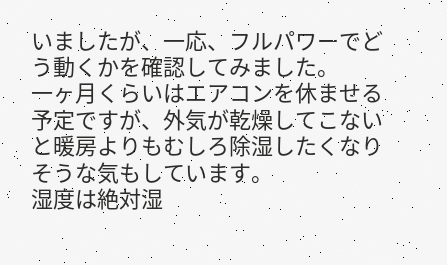いましたが、一応、フルパワーでどう動くかを確認してみました。
一ヶ月くらいはエアコンを休ませる予定ですが、外気が乾燥してこないと暖房よりもむしろ除湿したくなりそうな気もしています。
湿度は絶対湿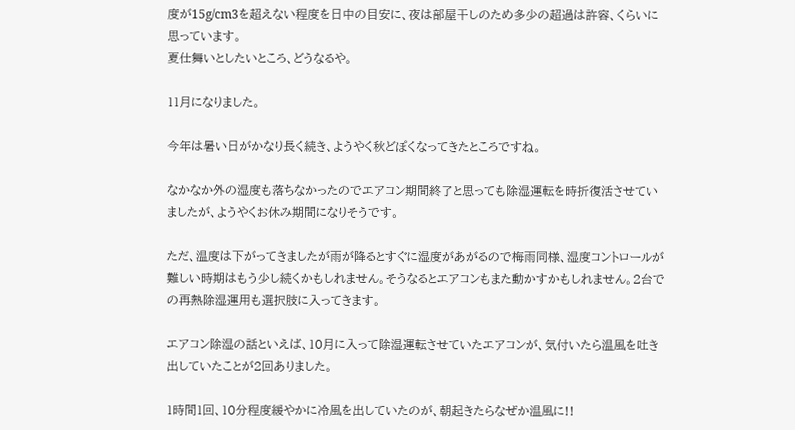度が15g/cm3を超えない程度を日中の目安に、夜は部屋干しのため多少の超過は許容、くらいに思っています。
夏仕舞いとしたいところ、どうなるや。

11月になりました。

今年は暑い日がかなり長く続き、ようやく秋どぽくなってきたところですね。

なかなか外の湿度も落ちなかったのでエアコン期間終了と思っても除湿運転を時折復活させていましたが、ようやくお休み期間になりそうです。

ただ、温度は下がってきましたが雨が降るとすぐに湿度があがるので梅雨同様、湿度コントロールが難しい時期はもう少し続くかもしれません。そうなるとエアコンもまた動かすかもしれません。2台での再熱除湿運用も選択肢に入ってきます。

エアコン除湿の話といえば、10月に入って除湿運転させていたエアコンが、気付いたら温風を吐き出していたことが2回ありました。

1時間1回、10分程度緩やかに冷風を出していたのが、朝起きたらなぜか温風に!!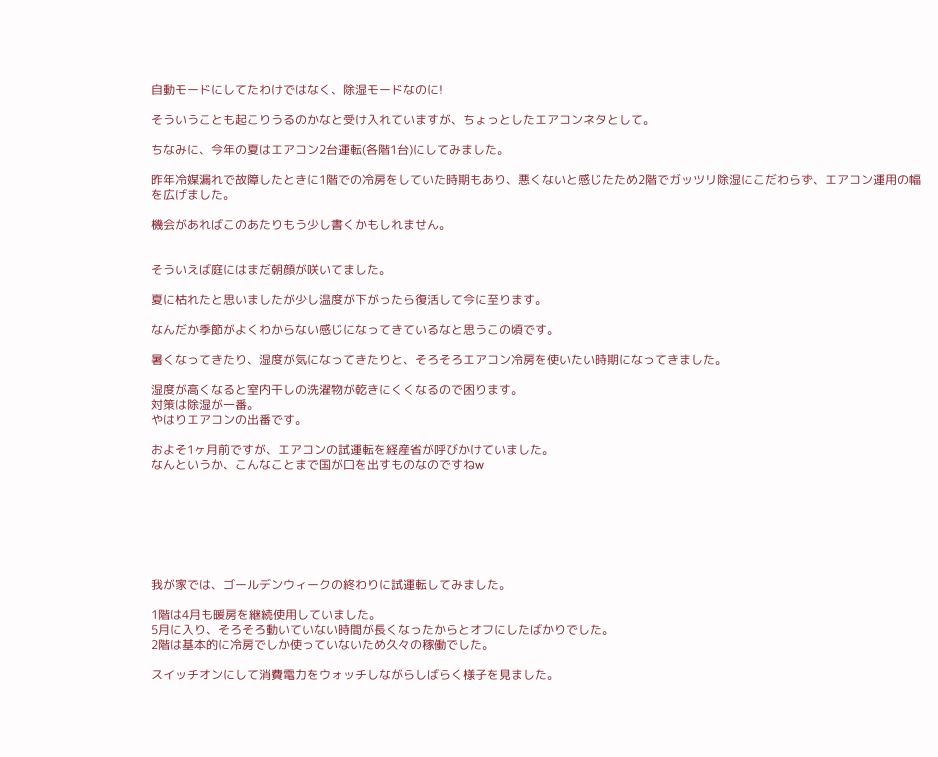自動モードにしてたわけではなく、除湿モードなのに!

そういうことも起こりうるのかなと受け入れていますが、ちょっとしたエアコンネタとして。

ちなみに、今年の夏はエアコン2台運転(各階1台)にしてみました。

昨年冷媒漏れで故障したときに1階での冷房をしていた時期もあり、悪くないと感じたため2階でガッツリ除湿にこだわらず、エアコン運用の幅を広げました。

機会があればこのあたりもう少し書くかもしれません。


そういえば庭にはまだ朝顔が咲いてました。

夏に枯れたと思いましたが少し温度が下がったら復活して今に至ります。

なんだか季節がよくわからない感じになってきているなと思うこの頃です。

暑くなってきたり、湿度が気になってきたりと、そろそろエアコン冷房を使いたい時期になってきました。

湿度が高くなると室内干しの洗濯物が乾きにくくなるので困ります。
対策は除湿が一番。
やはりエアコンの出番です。

およそ1ヶ月前ですが、エアコンの試運転を経産省が呼びかけていました。
なんというか、こんなことまで国が口を出すものなのですねw







我が家では、ゴールデンウィークの終わりに試運転してみました。

1階は4月も暖房を継続使用していました。
5月に入り、そろそろ動いていない時間が長くなったからとオフにしたばかりでした。
2階は基本的に冷房でしか使っていないため久々の稼働でした。

スイッチオンにして消費電力をウォッチしながらしばらく様子を見ました。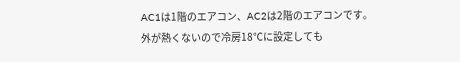AC1は1階のエアコン、AC2は2階のエアコンです。
外が熱くないので冷房18℃に設定しても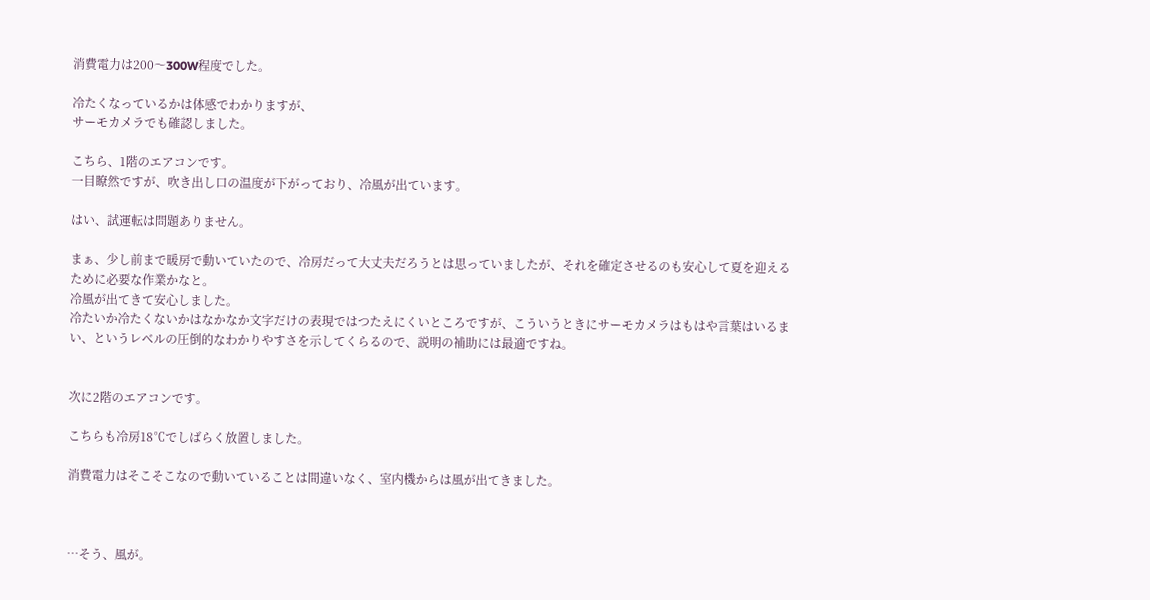消費電力は200〜300W程度でした。

冷たくなっているかは体感でわかりますが、
サーモカメラでも確認しました。

こちら、1階のエアコンです。
一目瞭然ですが、吹き出し口の温度が下がっており、冷風が出ています。

はい、試運転は問題ありません。

まぁ、少し前まで暖房で動いていたので、冷房だって大丈夫だろうとは思っていましたが、それを確定させるのも安心して夏を迎えるために必要な作業かなと。
冷風が出てきて安心しました。
冷たいか冷たくないかはなかなか文字だけの表現ではつたえにくいところですが、こういうときにサーモカメラはもはや言葉はいるまい、というレベルの圧倒的なわかりやすさを示してくらるので、説明の補助には最適ですね。


次に2階のエアコンです。

こちらも冷房18℃でしばらく放置しました。

消費電力はそこそこなので動いていることは間違いなく、室内機からは風が出てきました。



…そう、風が。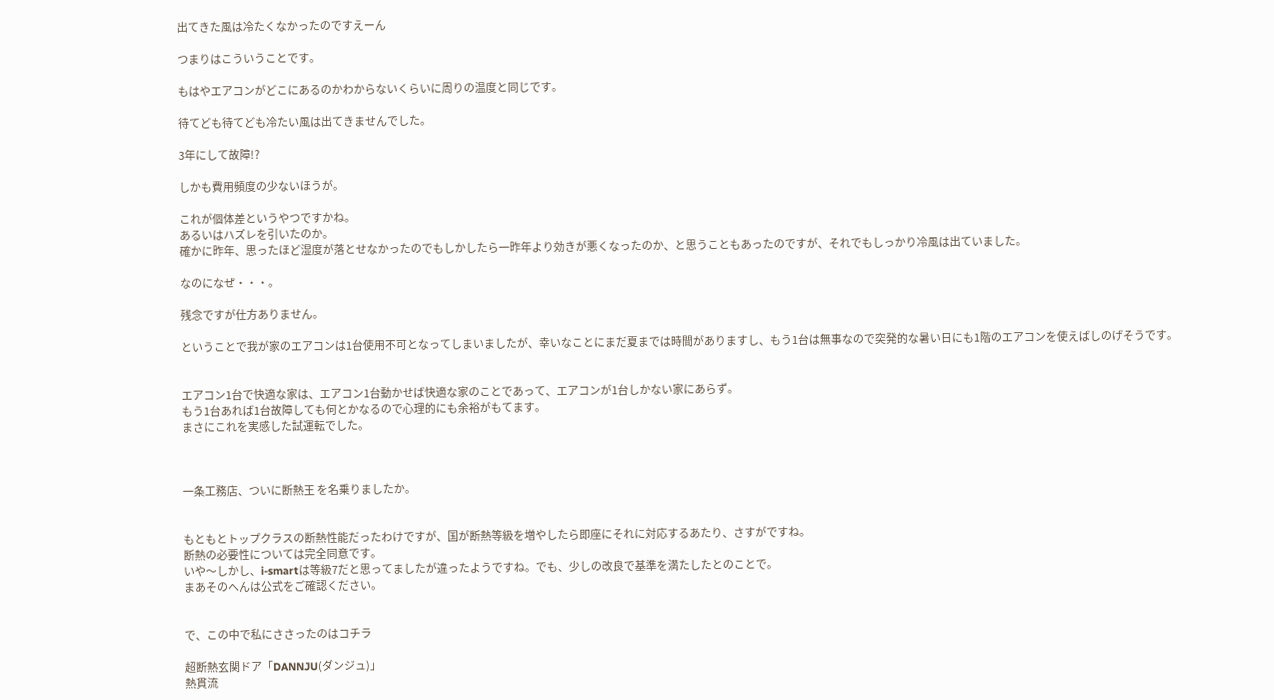出てきた風は冷たくなかったのですえーん

つまりはこういうことです。

もはやエアコンがどこにあるのかわからないくらいに周りの温度と同じです。

待てども待てども冷たい風は出てきませんでした。

3年にして故障!?

しかも費用頻度の少ないほうが。

これが個体差というやつですかね。
あるいはハズレを引いたのか。
確かに昨年、思ったほど湿度が落とせなかったのでもしかしたら一昨年より効きが悪くなったのか、と思うこともあったのですが、それでもしっかり冷風は出ていました。

なのになぜ・・・。

残念ですが仕方ありません。

ということで我が家のエアコンは1台使用不可となってしまいましたが、幸いなことにまだ夏までは時間がありますし、もう1台は無事なので突発的な暑い日にも1階のエアコンを使えばしのげそうです。


エアコン1台で快適な家は、エアコン1台動かせば快適な家のことであって、エアコンが1台しかない家にあらず。
もう1台あれば1台故障しても何とかなるので心理的にも余裕がもてます。
まさにこれを実感した試運転でした。



一条工務店、ついに断熱王 を名乗りましたか。


もともとトップクラスの断熱性能だったわけですが、国が断熱等級を増やしたら即座にそれに対応するあたり、さすがですね。
断熱の必要性については完全同意です。
いや〜しかし、i-smartは等級7だと思ってましたが違ったようですね。でも、少しの改良で基準を満たしたとのことで。
まあそのへんは公式をご確認ください。


で、この中で私にささったのはコチラ

超断熱玄関ドア「DANNJU(ダンジュ)」
熱貫流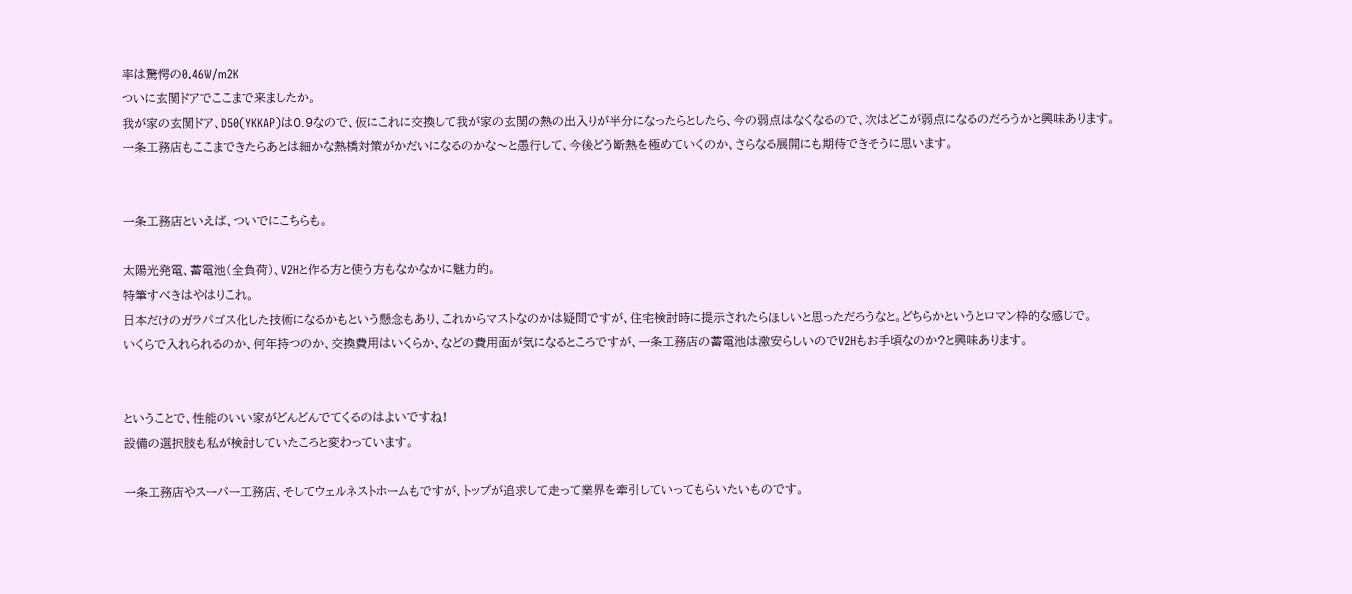率は驚愕の0.46W/m2K
ついに玄関ドアでここまで来ましたか。
我が家の玄関ドア、D50(YKKAP)は0.9なので、仮にこれに交換して我が家の玄関の熱の出入りが半分になったらとしたら、今の弱点はなくなるので、次はどこが弱点になるのだろうかと興味あります。
一条工務店もここまできたらあとは細かな熱橋対策がかだいになるのかな〜と愚行して、今後どう断熱を極めていくのか、さらなる展開にも期待できそうに思います。


一条工務店といえば、ついでにこちらも。

太陽光発電、蓄電池(全負荷)、V2Hと作る方と使う方もなかなかに魅力的。
特筆すべきはやはりこれ。
日本だけのガラパゴス化した技術になるかもという懸念もあり、これからマストなのかは疑問ですが、住宅検討時に提示されたらほしいと思っただろうなと。どちらかというとロマン枠的な感じで。
いくらで入れられるのか、何年持つのか、交換費用はいくらか、などの費用面が気になるところですが、一条工務店の蓄電池は激安らしいのでV2Hもお手頃なのか?と興味あります。


ということで、性能のいい家がどんどんでてくるのはよいですね!
設備の選択肢も私が検討していたころと変わっています。

一条工務店やスーパー工務店、そしてウェルネストホームもですが、トップが追求して走って業界を牽引していってもらいたいものです。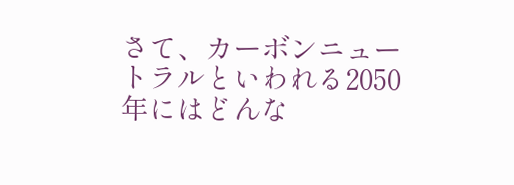さて、カーボンニュートラルといわれる2050年にはどんな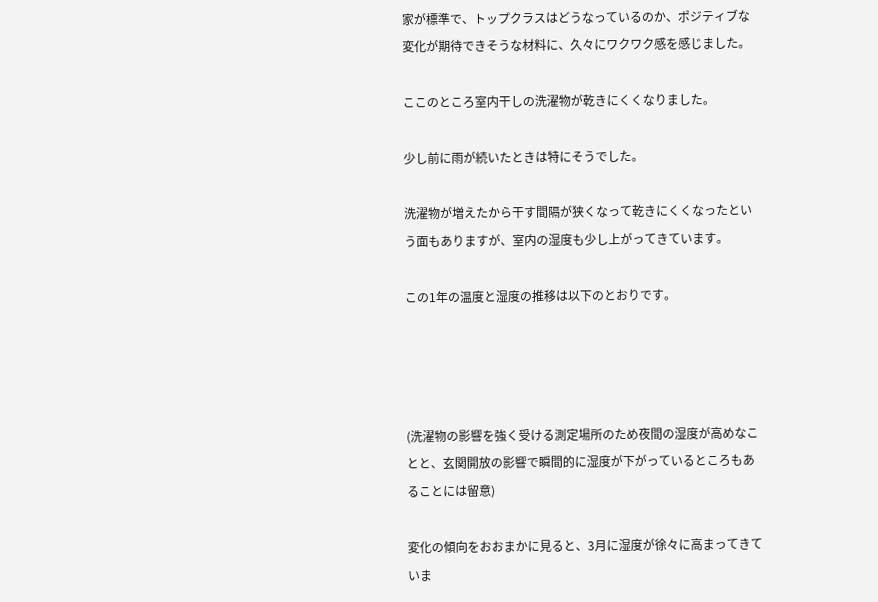家が標準で、トップクラスはどうなっているのか、ポジティブな変化が期待できそうな材料に、久々にワクワク感を感じました。

ここのところ室内干しの洗濯物が乾きにくくなりました。

少し前に雨が続いたときは特にそうでした。

洗濯物が増えたから干す間隔が狭くなって乾きにくくなったという面もありますが、室内の湿度も少し上がってきています。

この1年の温度と湿度の推移は以下のとおりです。




(洗濯物の影響を強く受ける測定場所のため夜間の湿度が高めなことと、玄関開放の影響で瞬間的に湿度が下がっているところもあることには留意)

変化の傾向をおおまかに見ると、3月に湿度が徐々に高まってきていま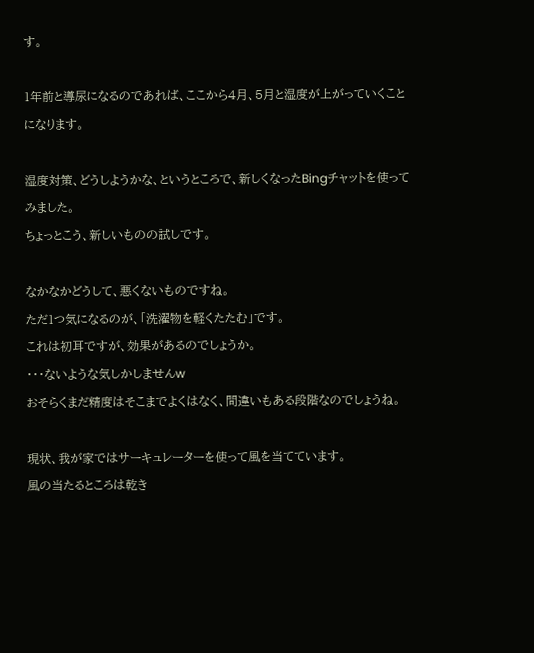す。

1年前と導尿になるのであれば、ここから4月、5月と湿度が上がっていくことになります。

湿度対策、どうしようかな、というところで、新しくなったBingチャットを使ってみました。
ちょっとこう、新しいものの試しです。

なかなかどうして、悪くないものですね。
ただ1つ気になるのが、「洗濯物を軽くたたむ」です。
これは初耳ですが、効果があるのでしょうか。
・・・ないような気しかしませんw
おそらくまだ精度はそこまでよくはなく、間違いもある段階なのでしょうね。

現状、我が家ではサーキュレーターを使って風を当てています。
風の当たるところは乾き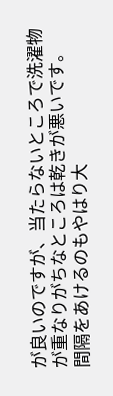が良いのですが、当たらないところで洗濯物が重なりがちなところは乾きが悪いです。
間隔をあけるのもやはり大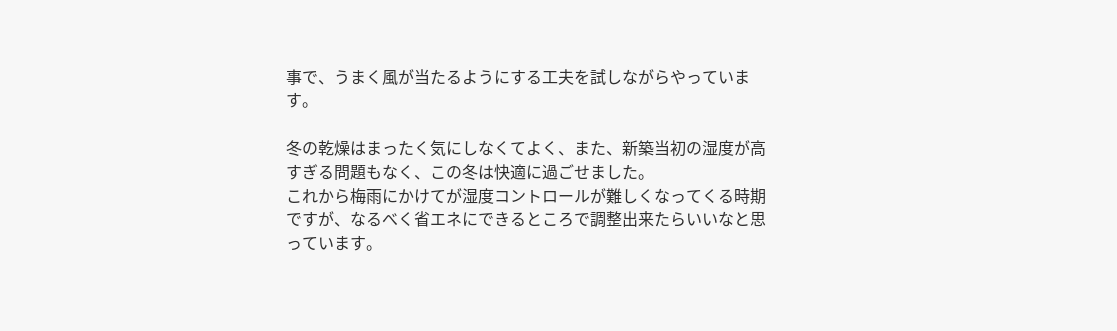事で、うまく風が当たるようにする工夫を試しながらやっています。

冬の乾燥はまったく気にしなくてよく、また、新築当初の湿度が高すぎる問題もなく、この冬は快適に過ごせました。
これから梅雨にかけてが湿度コントロールが難しくなってくる時期ですが、なるべく省エネにできるところで調整出来たらいいなと思っています。